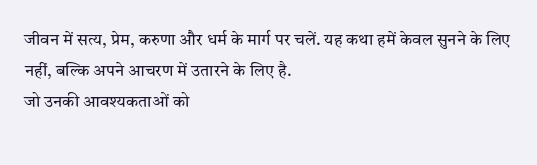जीवन में सत्य, प्रेम, करुणा और धर्म के मार्ग पर चलें. यह कथा हमें केवल सुनने के लिए नहीं, बल्कि अपने आचरण में उतारने के लिए है.
जो उनकी आवश्यकताओं को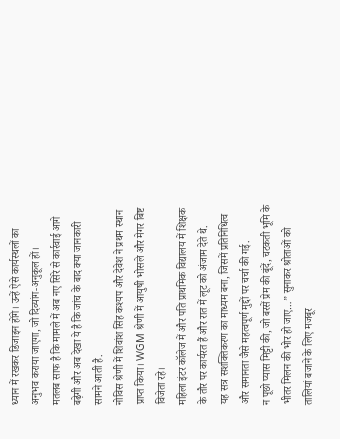ध्यान में रखकर डिजाइन होंगे। उन्हें ऐसे कार्यस्थलों का अनुभव कराया जाएगा, जो दिव्यांग-अनुकूल हों।
मतलब साफ है कि मामले में अब नए सिरे से कार्रवाई आगे बढ़ेगी और अब देखा ये है कि जांच के बाद क्या जानकारी सामने आती है.
नोविस श्रेणी में शिवांश सिंह कश्यप और देवेश ने प्रथम स्थान प्राप्त किया। WGM श्रेणी में आयुषी भोसले और मेगर बिष्ट विजेता रहे।
महिला इंटर कॉलेज में और पति प्राथमिक विद्यालय में शिक्षक के तौर पर कार्यरत हैं और रात में लूट को अंजाम देते थे.
यह सत्र सशक्तिकरण का माध्यम बना, जिसमें प्रतिनिधित्व और समानता जैसे महत्वपूर्ण मुद्दों पर चर्चा की गई.
न पूछो प्यास मिट्टी की, जो बरसें प्रेम की बूंदें, चटकती भूमि के भीतर मिलन की भोर हो जाए…” सुनाकर श्रोताओं को तालियां बजाने के लिए मजबूर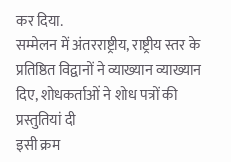कर दिया.
सम्मेलन में अंतरराष्ट्रीय, राष्ट्रीय स्तर के प्रतिष्ठित विद्वानों ने व्याख्यान व्याख्यान दिए, शोधकर्ताओं ने शोध पत्रों की प्रस्तुतियां दी
इसी क्रम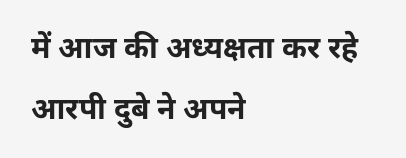में आज की अध्यक्षता कर रहे आरपी दुबे ने अपने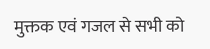मुक्तक एवं गजल से सभी को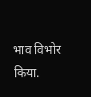भाव विभोर किया.